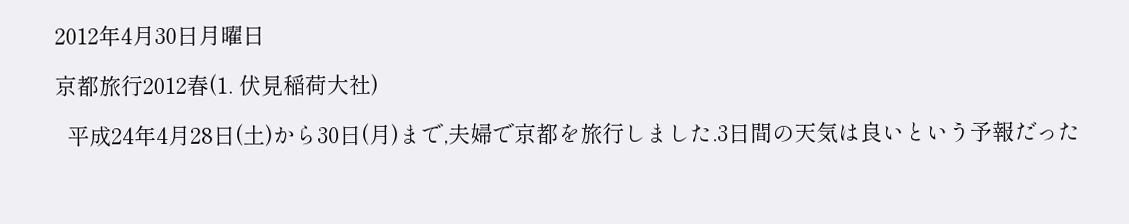2012年4月30日月曜日

京都旅行2012春(1. 伏見稲荷大社)

  平成24年4月28日(土)から30日(月)まで,夫婦で京都を旅行しました.3日間の天気は良いという予報だった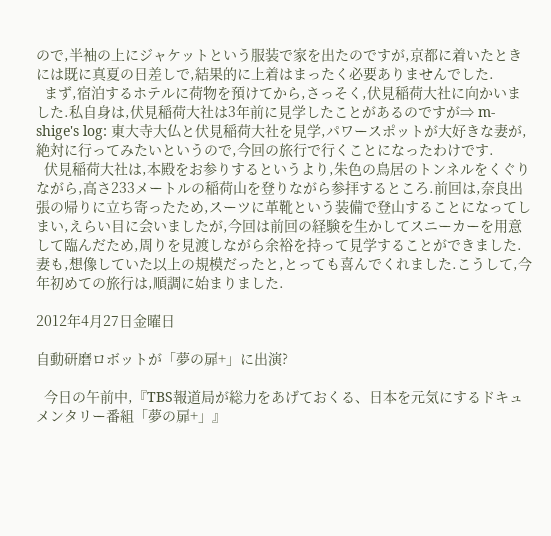ので,半袖の上にジャケットという服装で家を出たのですが,京都に着いたときには既に真夏の日差しで,結果的に上着はまったく必要ありませんでした.
  まず,宿泊するホテルに荷物を預けてから,さっそく,伏見稲荷大社に向かいました.私自身は,伏見稲荷大社は3年前に見学したことがあるのですが⇒ m-shige's log: 東大寺大仏と伏見稲荷大社を見学,パワースポットが大好きな妻が,絶対に行ってみたいというので,今回の旅行で行くことになったわけです.
  伏見稲荷大社は,本殿をお参りするというより,朱色の鳥居のトンネルをくぐりながら,高さ233メートルの稲荷山を登りながら参拝するところ.前回は,奈良出張の帰りに立ち寄ったため,スーツに革靴という装備で登山することになってしまい,えらい目に会いましたが,今回は前回の経験を生かしてスニーカーを用意して臨んだため,周りを見渡しながら余裕を持って見学することができました.妻も,想像していた以上の規模だったと,とっても喜んでくれました.こうして,今年初めての旅行は,順調に始まりました.

2012年4月27日金曜日

自動研磨ロボットが「夢の扉+」に出演?

  今日の午前中,『TBS報道局が総力をあげておくる、日本を元気にするドキュメンタリー番組「夢の扉+」』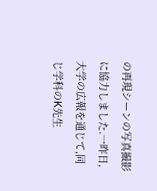の再現シーンの写真撮影に協力しました.一昨日,大学の広報を通じて,同じ学科のK先生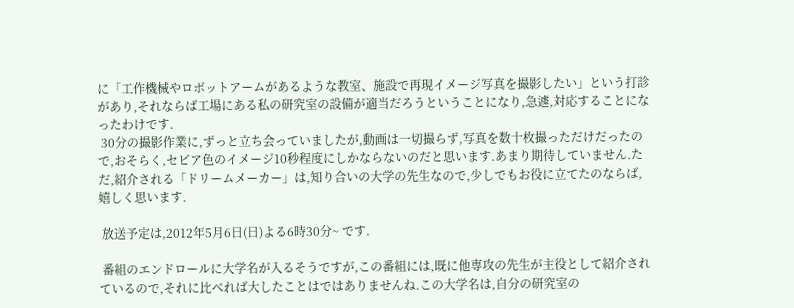に「工作機械やロボットアームがあるような教室、施設で再現イメージ写真を撮影したい」という打診があり,それならば工場にある私の研究室の設備が適当だろうということになり,急遽,対応することになったわけです.
 30分の撮影作業に,ずっと立ち会っていましたが,動画は一切撮らず,写真を数十枚撮っただけだったので,おそらく,セピア色のイメージ10秒程度にしかならないのだと思います.あまり期待していません.ただ,紹介される「ドリームメーカー」は,知り合いの大学の先生なので,少しでもお役に立てたのならば,嬉しく思います.

 放送予定は,2012年5月6日(日)よる6時30分~ です.

 番組のエンドロールに大学名が入るそうですが,この番組には,既に他専攻の先生が主役として紹介されているので,それに比べれば大したことはではありませんね.この大学名は,自分の研究室の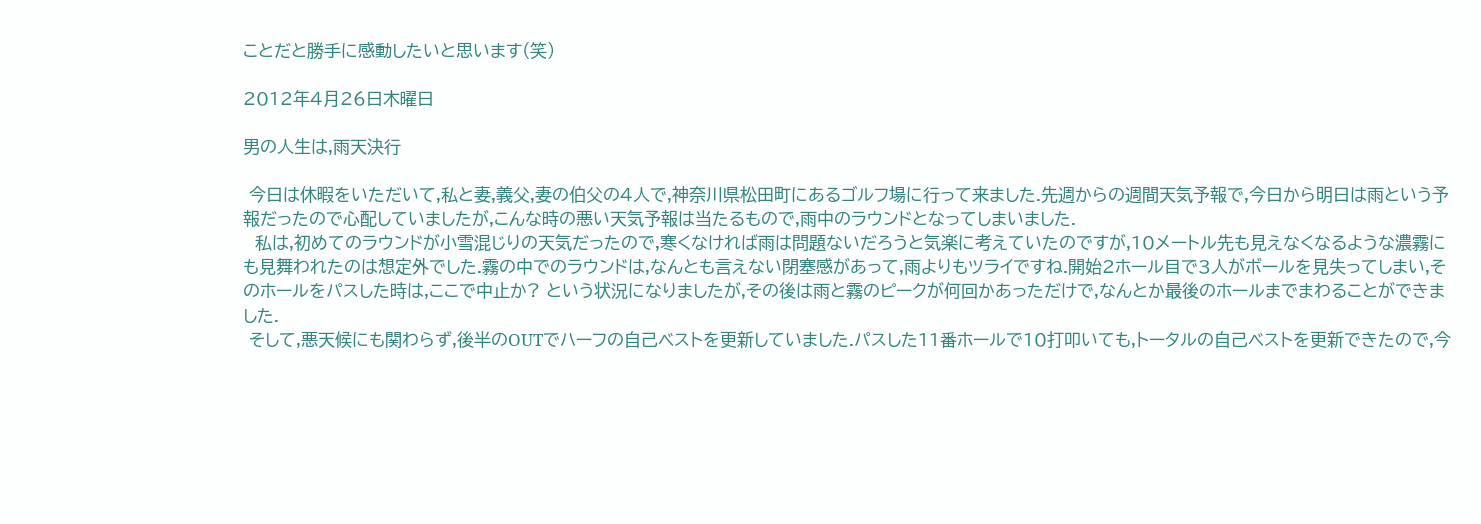ことだと勝手に感動したいと思います(笑)

2012年4月26日木曜日

男の人生は,雨天決行

 今日は休暇をいただいて,私と妻,義父,妻の伯父の4人で,神奈川県松田町にあるゴルフ場に行って来ました.先週からの週間天気予報で,今日から明日は雨という予報だったので心配していましたが,こんな時の悪い天気予報は当たるもので,雨中のラウンドとなってしまいました.
  私は,初めてのラウンドが小雪混じりの天気だったので,寒くなければ雨は問題ないだろうと気楽に考えていたのですが,10メートル先も見えなくなるような濃霧にも見舞われたのは想定外でした.霧の中でのラウンドは,なんとも言えない閉塞感があって,雨よりもツライですね.開始2ホール目で3人がボールを見失ってしまい,そのホールをパスした時は,ここで中止か? という状況になりましたが,その後は雨と霧のピークが何回かあっただけで,なんとか最後のホールまでまわることができました.
 そして,悪天候にも関わらず,後半のOUTでハーフの自己ベストを更新していました.パスした11番ホールで10打叩いても,トータルの自己ベストを更新できたので,今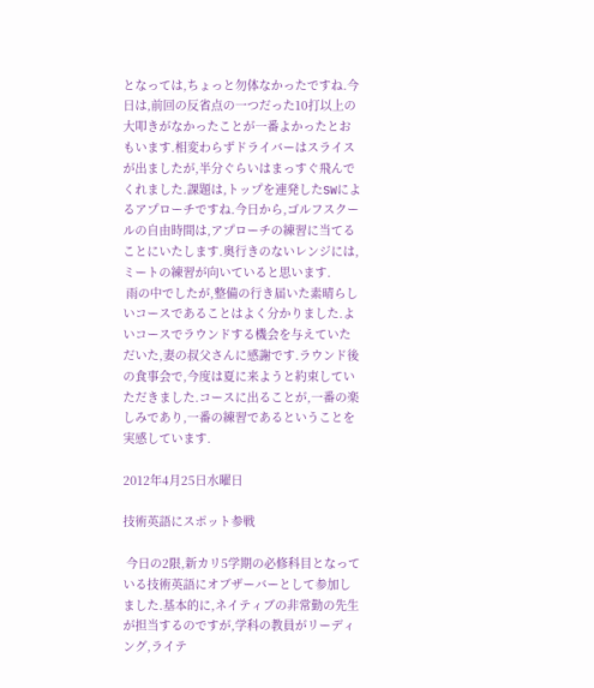となっては,ちょっと勿体なかったですね.今日は,前回の反省点の一つだった10打以上の大叩きがなかったことが一番よかったとおもいます.相変わらずドライバーはスライスが出ましたが,半分ぐらいはまっすぐ飛んでくれました.課題は,トップを連発したSWによるアプローチですね.今日から,ゴルフスクールの自由時間は,アプローチの練習に当てることにいたします.奥行きのないレンジには,ミートの練習が向いていると思います.
 雨の中でしたが,整備の行き届いた素晴らしいコースであることはよく分かりました.よいコースでラウンドする機会を与えていただいた,妻の叔父さんに感謝です.ラウンド後の食事会で,今度は夏に来ようと約束していただきました.コースに出ることが,一番の楽しみであり,一番の練習であるということを実感しています.

2012年4月25日水曜日

技術英語にスポット参戦

 今日の2限,新カリ5学期の必修科目となっている技術英語にオブザーバーとして参加しました.基本的に,ネイティブの非常勤の先生が担当するのですが,学科の教員がリーディング,ライテ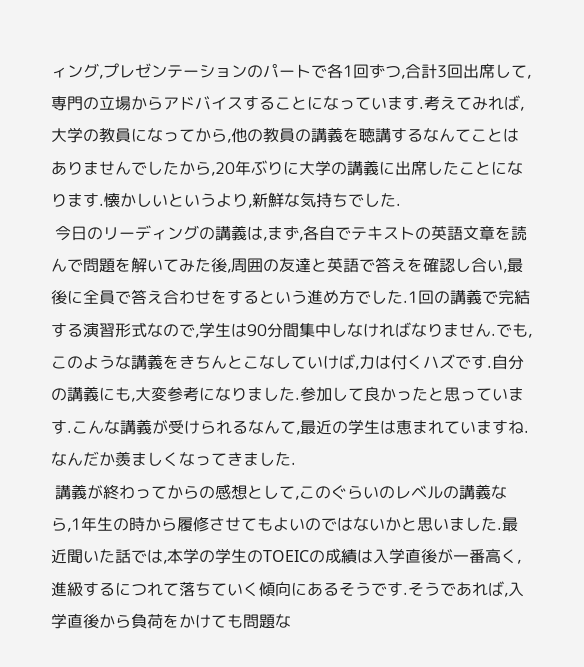ィング,プレゼンテーションのパートで各1回ずつ,合計3回出席して,専門の立場からアドバイスすることになっています.考えてみれば,大学の教員になってから,他の教員の講義を聴講するなんてことはありませんでしたから,20年ぶりに大学の講義に出席したことになります.懐かしいというより,新鮮な気持ちでした.
 今日のリーディングの講義は,まず,各自でテキストの英語文章を読んで問題を解いてみた後,周囲の友達と英語で答えを確認し合い,最後に全員で答え合わせをするという進め方でした.1回の講義で完結する演習形式なので,学生は90分間集中しなければなりません.でも,このような講義をきちんとこなしていけば,力は付くハズです.自分の講義にも,大変参考になりました.参加して良かったと思っています.こんな講義が受けられるなんて,最近の学生は恵まれていますね.なんだか羨ましくなってきました.
 講義が終わってからの感想として,このぐらいのレベルの講義なら,1年生の時から履修させてもよいのではないかと思いました.最近聞いた話では,本学の学生のTOEICの成績は入学直後が一番高く,進級するにつれて落ちていく傾向にあるそうです.そうであれば,入学直後から負荷をかけても問題な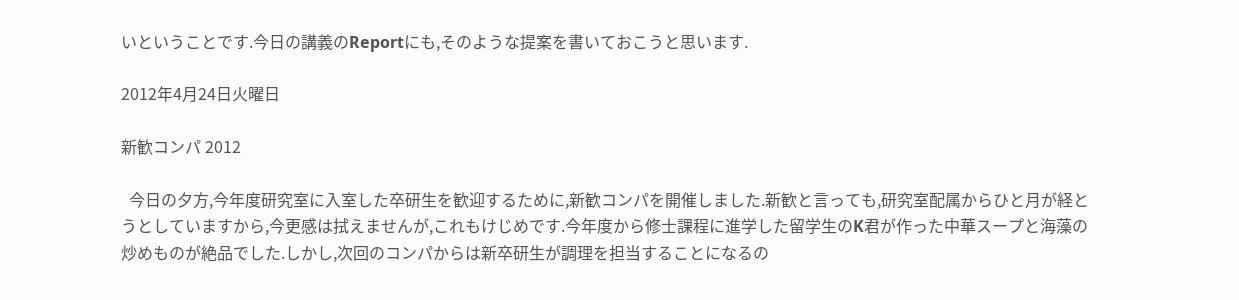いということです.今日の講義のReportにも,そのような提案を書いておこうと思います.

2012年4月24日火曜日

新歓コンパ 2012

  今日の夕方,今年度研究室に入室した卒研生を歓迎するために,新歓コンパを開催しました.新歓と言っても,研究室配属からひと月が経とうとしていますから,今更感は拭えませんが,これもけじめです.今年度から修士課程に進学した留学生のK君が作った中華スープと海藻の炒めものが絶品でした.しかし,次回のコンパからは新卒研生が調理を担当することになるの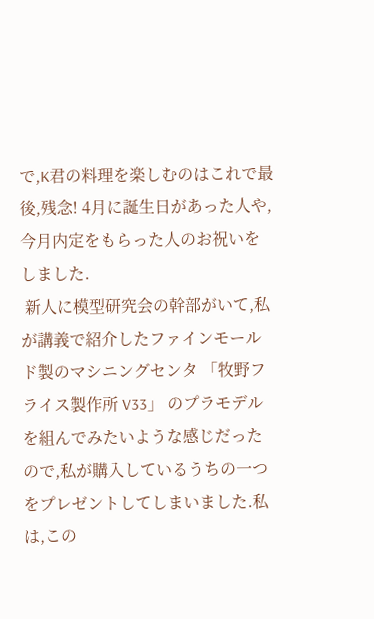で,K君の料理を楽しむのはこれで最後,残念! 4月に誕生日があった人や,今月内定をもらった人のお祝いをしました.
 新人に模型研究会の幹部がいて,私が講義で紹介したファインモールド製のマシニングセンタ 「牧野フライス製作所 V33」 のプラモデルを組んでみたいような感じだったので,私が購入しているうちの一つをプレゼントしてしまいました.私は,この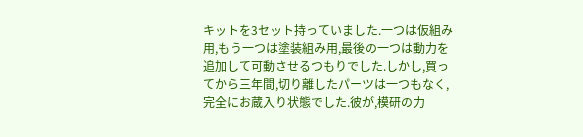キットを3セット持っていました.一つは仮組み用,もう一つは塗装組み用,最後の一つは動力を追加して可動させるつもりでした.しかし,買ってから三年間,切り離したパーツは一つもなく,完全にお蔵入り状態でした.彼が,模研の力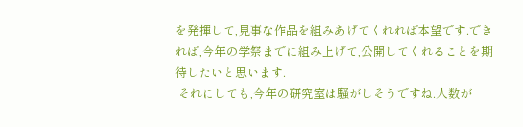を発揮して,見事な作品を組みあげてくれれば本望です.できれば,今年の学祭までに組み上げて,公開してくれることを期待したいと思います.
 それにしても,今年の研究室は騒がしそうですね.人数が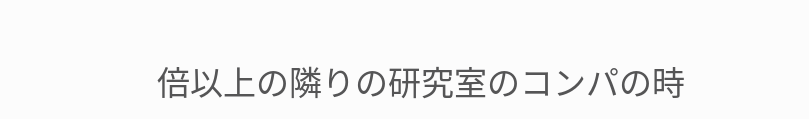倍以上の隣りの研究室のコンパの時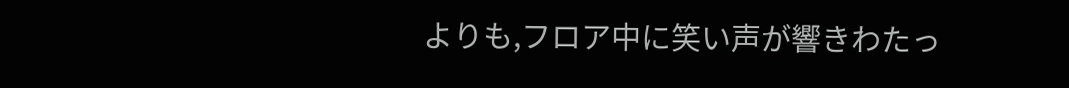よりも,フロア中に笑い声が響きわたっ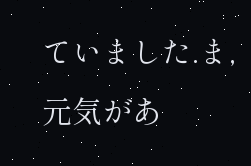ていました.ま,元気があ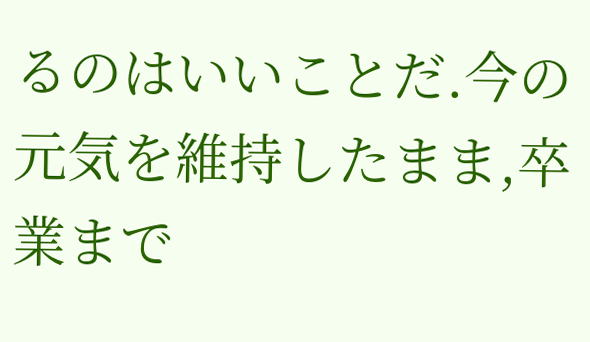るのはいいことだ.今の元気を維持したまま,卒業まで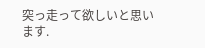突っ走って欲しいと思います.